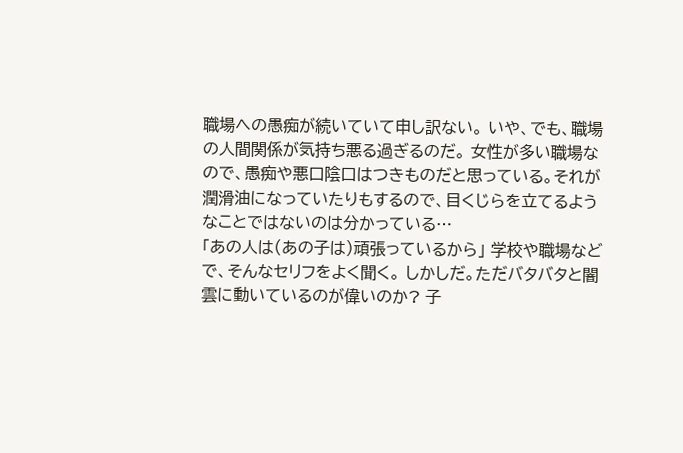職場への愚痴が続いていて申し訳ない。 いや、でも、職場の人間関係が気持ち悪る過ぎるのだ。 女性が多い職場なので、愚痴や悪口陰口はつきものだと思っている。それが潤滑油になっていたりもするので、目くじらを立てるようなことではないのは分かっている…
「あの人は(あの子は)頑張っているから」 学校や職場などで、そんなセリフをよく聞く。 しかしだ。ただバタバタと闇雲に動いているのが偉いのか? 子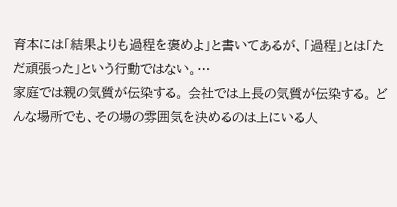育本には「結果よりも過程を褒めよ」と書いてあるが、「過程」とは「ただ頑張った」という行動ではない。…
家庭では親の気質が伝染する。 会社では上長の気質が伝染する。 どんな場所でも、その場の雰囲気を決めるのは上にいる人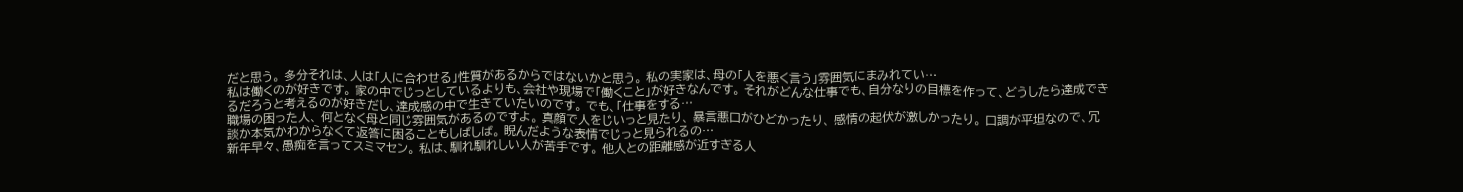だと思う。 多分それは、人は「人に合わせる」性質があるからではないかと思う。 私の実家は、母の「人を悪く言う」雰囲気にまみれてい…
私は働くのが好きです。 家の中でじっとしているよりも、会社や現場で「働くこと」が好きなんです。 それがどんな仕事でも、自分なりの目標を作って、どうしたら達成できるだろうと考えるのが好きだし、達成感の中で生きていたいのです。 でも、「仕事をする…
職場の困った人、 何となく母と同じ雰囲気があるのですよ。 真顔で人をじいっと見たり、 暴言悪口がひどかったり、 感情の起伏が激しかったり。 口調が平坦なので、冗談か本気かわからなくて返答に困ることもしばしば。 睨んだような表情でじっと見られるの…
新年早々、愚痴を言ってスミマセン。 私は、馴れ馴れしい人が苦手です。 他人との距離感が近すぎる人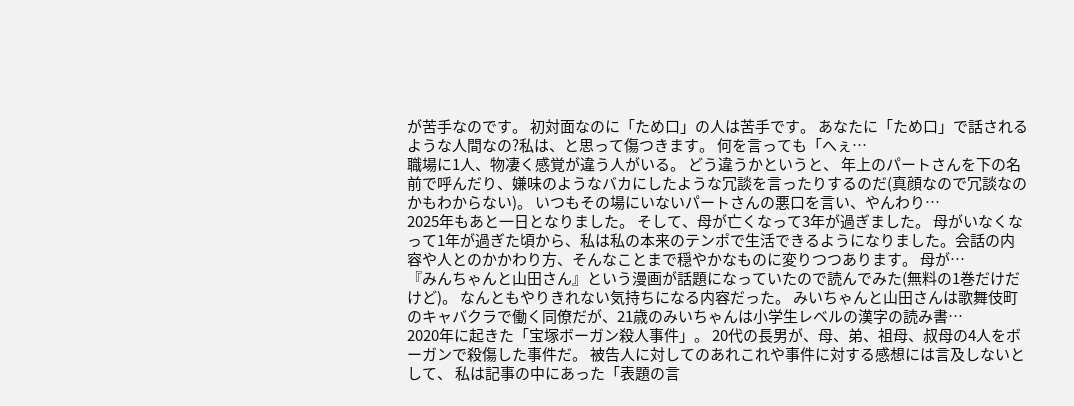が苦手なのです。 初対面なのに「ため口」の人は苦手です。 あなたに「ため口」で話されるような人間なの?私は、と思って傷つきます。 何を言っても「へぇ…
職場に1人、物凄く感覚が違う人がいる。 どう違うかというと、 年上のパートさんを下の名前で呼んだり、嫌味のようなバカにしたような冗談を言ったりするのだ(真顔なので冗談なのかもわからない)。 いつもその場にいないパートさんの悪口を言い、やんわり…
2025年もあと一日となりました。 そして、母が亡くなって3年が過ぎました。 母がいなくなって1年が過ぎた頃から、私は私の本来のテンポで生活できるようになりました。会話の内容や人とのかかわり方、そんなことまで穏やかなものに変りつつあります。 母が…
『みんちゃんと山田さん』という漫画が話題になっていたので読んでみた(無料の1巻だけだけど)。 なんともやりきれない気持ちになる内容だった。 みいちゃんと山田さんは歌舞伎町のキャバクラで働く同僚だが、21歳のみいちゃんは小学生レベルの漢字の読み書…
2020年に起きた「宝塚ボーガン殺人事件」。 20代の長男が、母、弟、祖母、叔母の4人をボーガンで殺傷した事件だ。 被告人に対してのあれこれや事件に対する感想には言及しないとして、 私は記事の中にあった「表題の言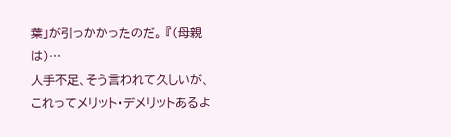葉」が引っかかったのだ。 『(母親は)…
人手不足、そう言われて久しいが、これってメリット・デメリットあるよ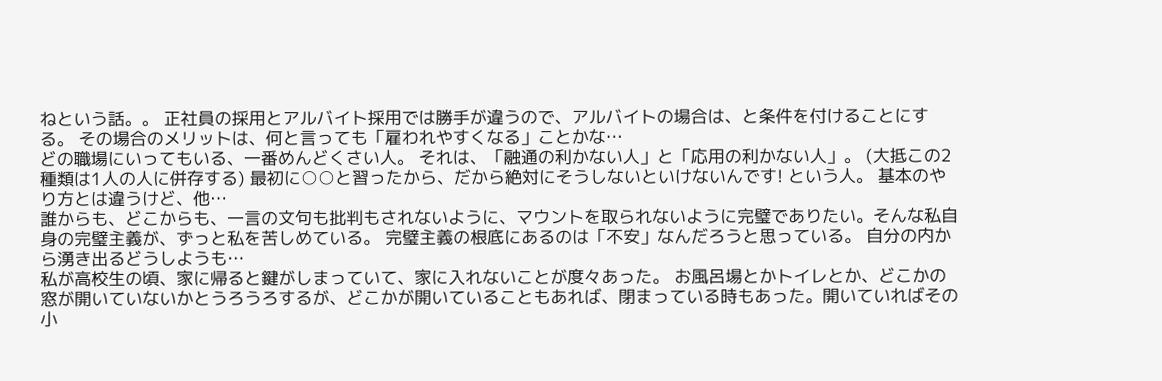ねという話。。 正社員の採用とアルバイト採用では勝手が違うので、アルバイトの場合は、と条件を付けることにする。 その場合のメリットは、何と言っても「雇われやすくなる」ことかな…
どの職場にいってもいる、一番めんどくさい人。 それは、「融通の利かない人」と「応用の利かない人」。 (大抵この2種類は1人の人に併存する) 最初に○○と習ったから、だから絶対にそうしないといけないんです! という人。 基本のやり方とは違うけど、他…
誰からも、どこからも、一言の文句も批判もされないように、マウントを取られないように完璧でありたい。そんな私自身の完璧主義が、ずっと私を苦しめている。 完璧主義の根底にあるのは「不安」なんだろうと思っている。 自分の内から湧き出るどうしようも…
私が高校生の頃、家に帰ると鍵がしまっていて、家に入れないことが度々あった。 お風呂場とかトイレとか、どこかの窓が開いていないかとうろうろするが、どこかが開いていることもあれば、閉まっている時もあった。開いていればその小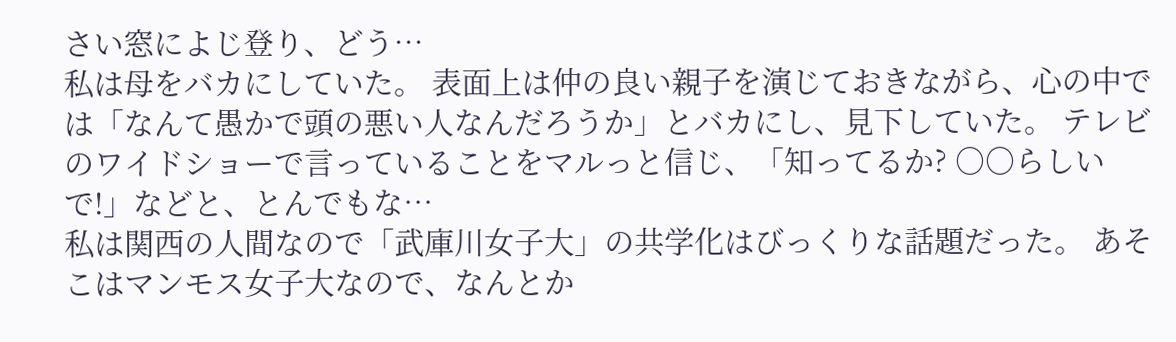さい窓によじ登り、どう…
私は母をバカにしていた。 表面上は仲の良い親子を演じておきながら、心の中では「なんて愚かで頭の悪い人なんだろうか」とバカにし、見下していた。 テレビのワイドショーで言っていることをマルっと信じ、「知ってるか? ○○らしいで!」などと、とんでもな…
私は関西の人間なので「武庫川女子大」の共学化はびっくりな話題だった。 あそこはマンモス女子大なので、なんとか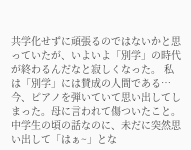共学化せずに頑張るのではないかと思っていたが、いよいよ「別学」の時代が終わるんだなと寂しくなった。 私は「別学」には賛成の人間である…
今、ピアノを弾いていて思い出してしまった。母に言われて傷ついたこと。中学生の頃の話なのに、未だに突然思い出して「はぁ~」とな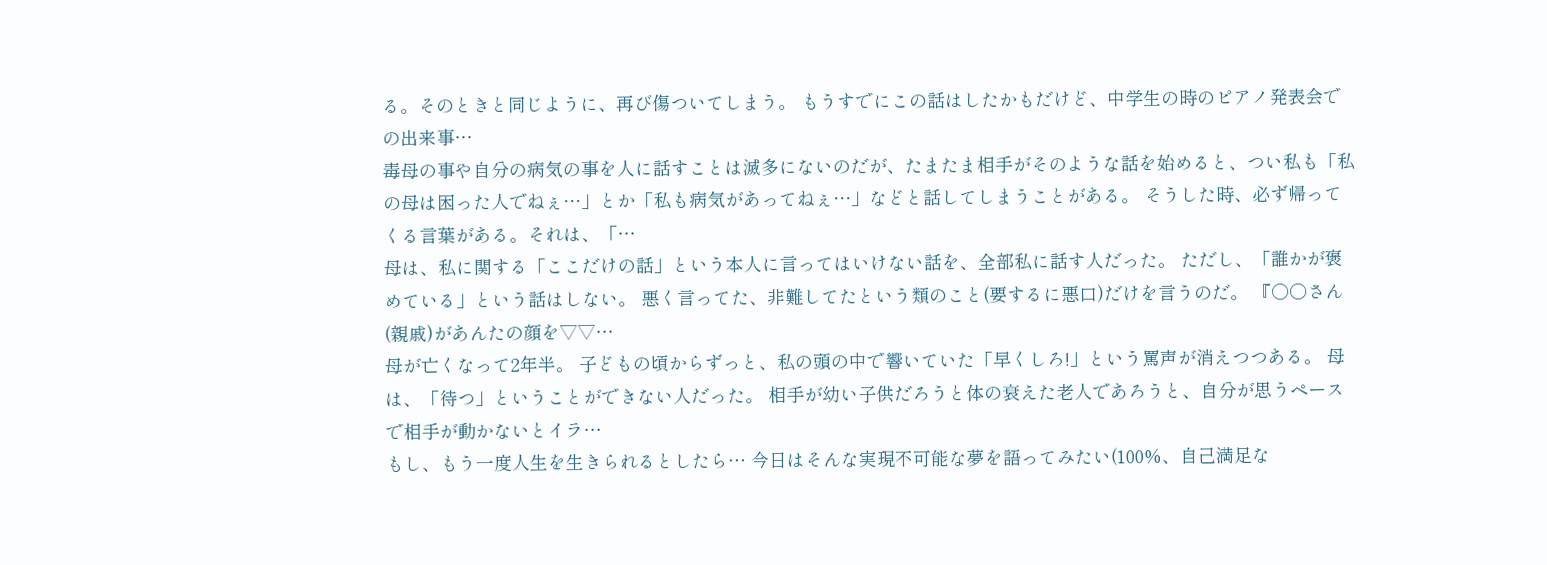る。そのときと同じように、再び傷ついてしまう。 もうすでにこの話はしたかもだけど、中学生の時のピアノ発表会での出来事…
毒母の事や自分の病気の事を人に話すことは滅多にないのだが、たまたま相手がそのような話を始めると、つい私も「私の母は困った人でねぇ…」とか「私も病気があってねぇ…」などと話してしまうことがある。 そうした時、必ず帰ってくる言葉がある。それは、「…
母は、私に関する「ここだけの話」という本人に言ってはいけない話を、全部私に話す人だった。 ただし、「誰かが褒めている」という話はしない。 悪く言ってた、非難してたという類のこと(要するに悪口)だけを言うのだ。 『○○さん(親戚)があんたの顔を▽▽…
母が亡くなって2年半。 子どもの頃からずっと、私の頭の中で響いていた「早くしろ!」という罵声が消えつつある。 母は、「待つ」ということができない人だった。 相手が幼い子供だろうと体の衰えた老人であろうと、自分が思うペースで相手が動かないとイラ…
もし、もう一度人生を生きられるとしたら… 今日はそんな実現不可能な夢を語ってみたい(100%、自己満足な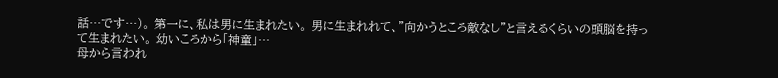話…です…)。 第一に、私は男に生まれたい。 男に生まれれて、”向かうところ敵なし”と言えるくらいの頭脳を持って生まれたい。 幼いころから「神童」…
母から言われ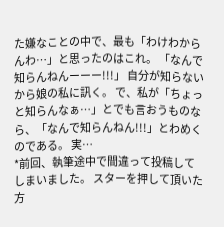た嫌なことの中で、最も「わけわからんわ…」と思ったのはこれ。 「なんで知らんねんーーー!!!」 自分が知らないから娘の私に訊く。 で、私が「ちょっと知らんなぁ…」とでも言おうものなら、「なんで知らんねん!!!」とわめくのである。 実…
*前回、執筆途中で間違って投稿してしまいました。 スターを押して頂いた方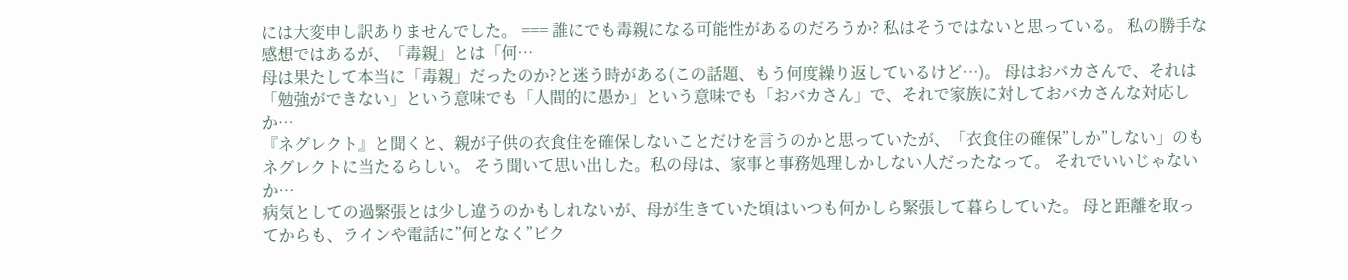には大変申し訳ありませんでした。 === 誰にでも毒親になる可能性があるのだろうか? 私はそうではないと思っている。 私の勝手な感想ではあるが、「毒親」とは「何…
母は果たして本当に「毒親」だったのか?と迷う時がある(この話題、もう何度繰り返しているけど…)。 母はおバカさんで、それは「勉強ができない」という意味でも「人間的に愚か」という意味でも「おバカさん」で、それで家族に対しておバカさんな対応しか…
『ネグレクト』と聞くと、親が子供の衣食住を確保しないことだけを言うのかと思っていたが、「衣食住の確保”しか”しない」のもネグレクトに当たるらしい。 そう聞いて思い出した。私の母は、家事と事務処理しかしない人だったなって。 それでいいじゃないか…
病気としての過緊張とは少し違うのかもしれないが、母が生きていた頃はいつも何かしら緊張して暮らしていた。 母と距離を取ってからも、ラインや電話に”何となく”ビク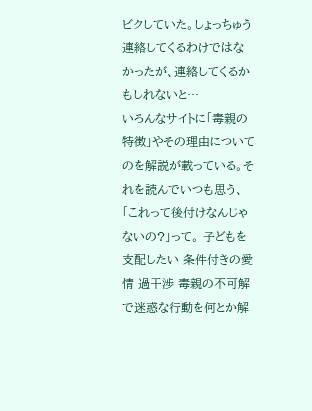ビクしていた。しょっちゅう連絡してくるわけではなかったが、連絡してくるかもしれないと…
いろんなサイトに「毒親の特徴」やその理由についてのを解説が載っている。それを読んでいつも思う、「これって後付けなんじゃないの?」って。 子どもを支配したい 条件付きの愛情 過干渉 毒親の不可解で迷惑な行動を何とか解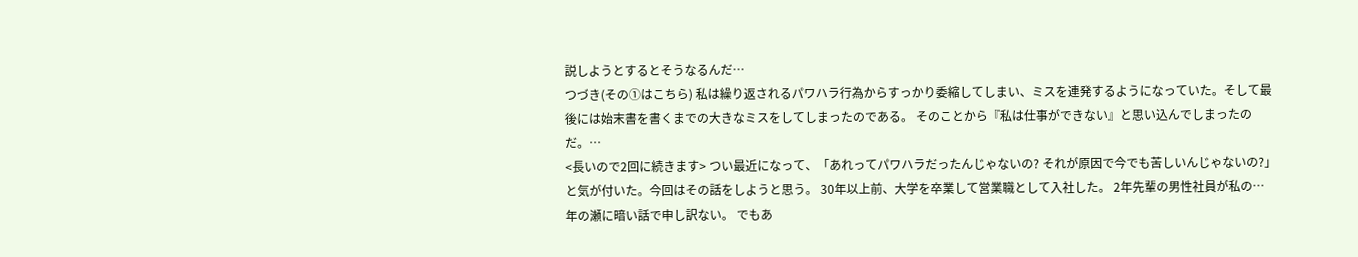説しようとするとそうなるんだ…
つづき(その①はこちら) 私は繰り返されるパワハラ行為からすっかり委縮してしまい、ミスを連発するようになっていた。そして最後には始末書を書くまでの大きなミスをしてしまったのである。 そのことから『私は仕事ができない』と思い込んでしまったのだ。…
<長いので2回に続きます> つい最近になって、「あれってパワハラだったんじゃないの? それが原因で今でも苦しいんじゃないの?」と気が付いた。今回はその話をしようと思う。 30年以上前、大学を卒業して営業職として入社した。 2年先輩の男性社員が私の…
年の瀬に暗い話で申し訳ない。 でもあ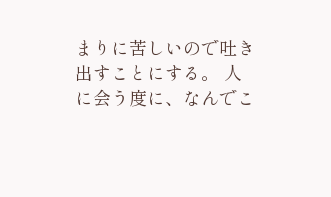まりに苦しいので吐き出すことにする。 人に会う度に、なんでこ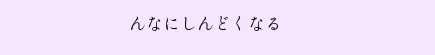んなにしんどくなる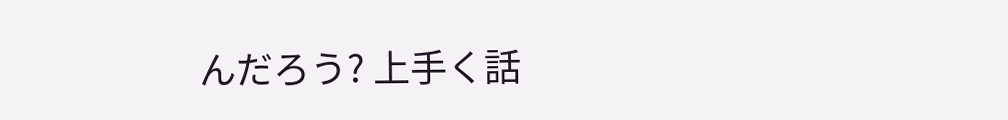んだろう? 上手く話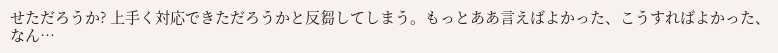せただろうか? 上手く対応できただろうかと反芻してしまう。もっとああ言えばよかった、こうすればよかった、なん…